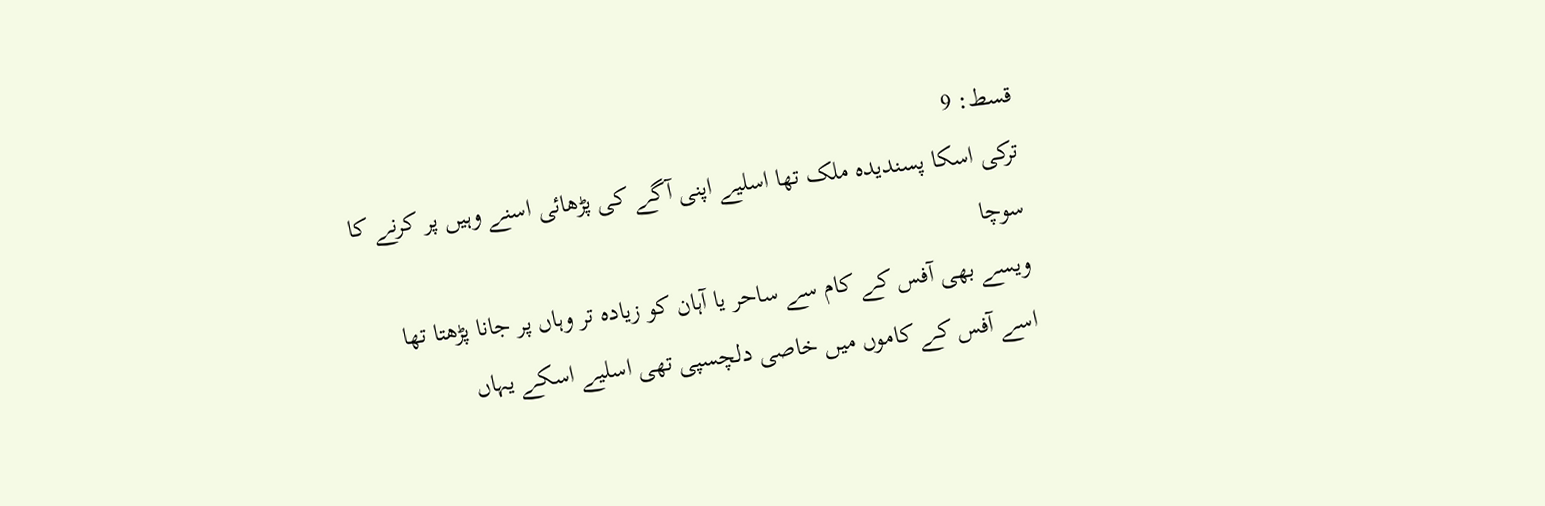قسط: 9
ترکی اسکا پسندیدہ ملک تھا اسلیے اپنی آگے کی پڑھائی اسنے وہیں پر کرنے کا سوچا
ویسے بھی آفس کے کام سے ساحر یا آہان کو زیادہ تر وہاں پر جانا پڑھتا تھا
اسے آفس کے کاموں میں خاصی دلچسپی تھی اسلیے اسکے یہاں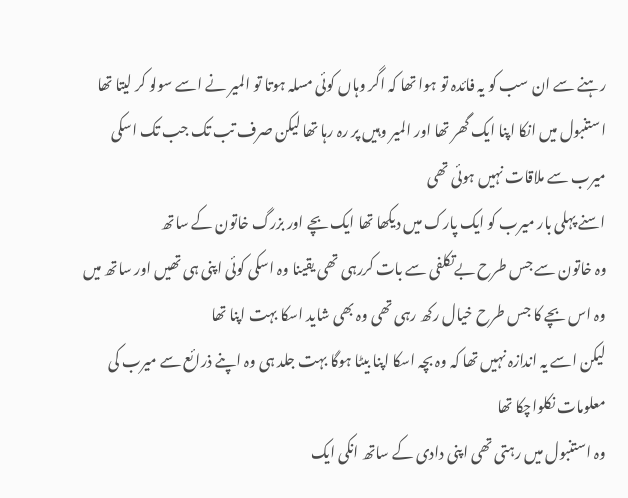رہنے سے ان سب کو یہ فائدہ تو ہوا تھا کہ اگر وہاں کوئی مسلہ ہوتا تو المیر نے اسے سولو کر لیتا تھا
استنبول میں انکا اپنا ایک گھر تھا اور المیر وہیں پر رہ رہا تھا لیکن صرف تب تک جب تک اسکی میرب سے ملاقات نہیں ہوئی تھی
اسنے پہلی بار میرب کو ایک پارک میں دیکھا تھا ایک بچے اور بزرگ خاتون کے ساتھ
وہ خاتون سے جس طرح بےتکلفی سے بات کررہی تھی یقینا وہ اسکی کوئی اپنی ہی تھیں اور ساتھ میں وہ اس بچے کا جس طرح خیال رکھ رہی تھی وہ بھی شاید اسکا بہت اپنا تھا
لیکن اسے یہ اندازہ نہیں تھا کہ وہ بچہ اسکا اپنا بیٹا ہوگا بہت جلد ہی وہ اپنے ذرائع سے میرب کی معلومات نکلواچکا تھا
وہ استنبول میں رہتی تھی اپنی دادی کے ساتھ انکی ایک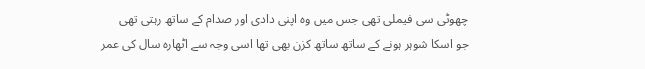چھوٹی سی فیملی تھی جس میں وہ اپنی دادی اور صدام کے ساتھ رہتی تھی
جو اسکا شوہر ہونے کے ساتھ ساتھ کزن بھی تھا اسی وجہ سے اٹھارہ سال کی عمر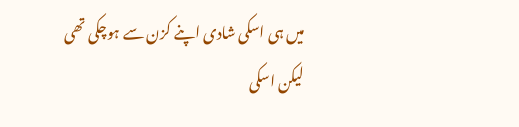میں ہی اسکی شادی اپنے کزن سے ہوچکی تھی
لیکن اسکی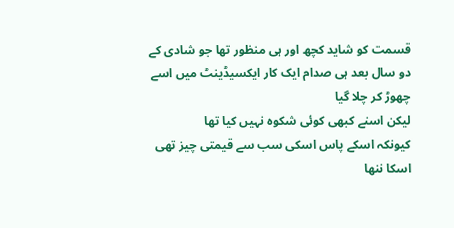قسمت کو شاید کچھ اور ہی منظور تھا جو شادی کے دو سال بعد ہی صدام ایک کار ایکسیڈینٹ میں اسے چھوڑ کر چلا گیا
لیکن اسنے کبھی کوئی شکوہ نہیں کیا تھا
کیونکہ اسکے پاس اسکی سب سے قیمتی چیز تھی
اسکا ننھا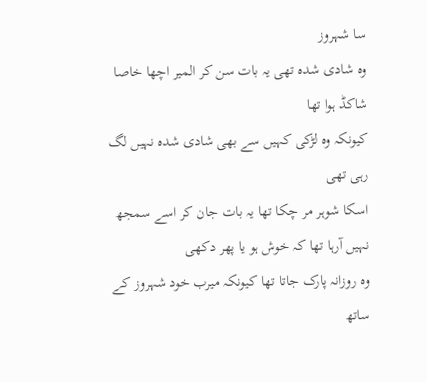سا شہروز
وہ شادی شدہ تھی یہ بات سن کر المیر اچھا خاصا شاکڈ ہوا تھا
کیونکہ وہ لڑکی کہیں سے بھی شادی شدہ نہیں لگ رہی تھی
اسکا شوہر مر چکا تھا یہ بات جان کر اسے سمجھ نہیں آرہا تھا کہ خوش ہو یا پھر دکھی
وہ روزانہ پارک جاتا تھا کیونکہ میرب خود شہروز کے ساتھ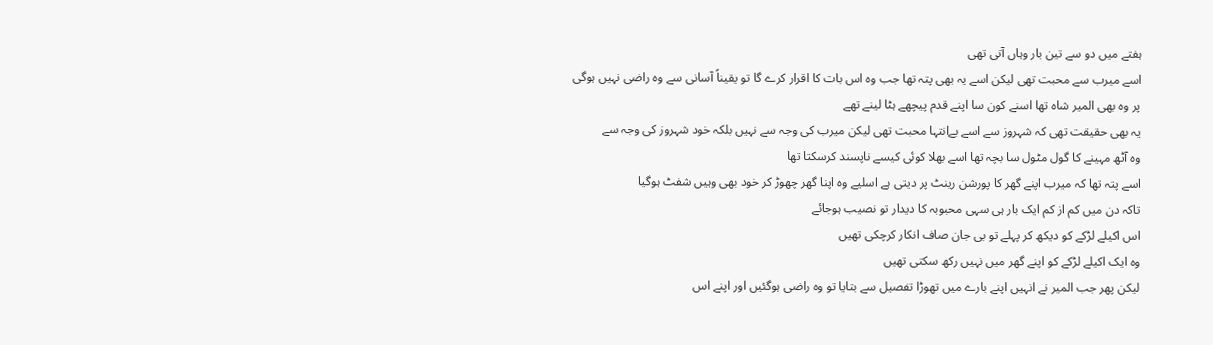ہفتے میں دو سے تین بار وہاں آتی تھی
اسے میرب سے محبت تھی لیکن اسے یہ بھی پتہ تھا جب وہ اس بات کا اقرار کرے گا تو یقیناً آسانی سے وہ راضی نہیں ہوگی
پر وہ بھی المیر شاہ تھا اسنے کون سا اپنے قدم پیچھے ہٹا لینے تھے
یہ بھی حقیقت تھی کہ شہروز سے اسے بےانتہا محبت تھی لیکن میرب کی وجہ سے نہیں بلکہ خود شہروز کی وجہ سے
وہ آٹھ مہینے کا گول مٹول سا بچہ تھا اسے بھلا کوئی کیسے ناپسند کرسکتا تھا
اسے پتہ تھا کہ میرب اپنے گھر کا پورشن رینٹ پر دیتی ہے اسلیے وہ اپنا گھر چھوڑ کر خود بھی وہیں شفٹ ہوگیا
تاکہ دن میں کم از کم ایک بار ہی سہی محبوبہ کا دیدار تو نصیب ہوجائے
اس اکیلے لڑکے کو دیکھ کر پہلے تو بی جان صاف انکار کرچکی تھیں
وہ ایک اکیلے لڑکے کو اپنے گھر میں نہیں رکھ سکتی تھیں
لیکن پھر جب المیر نے انہیں اپنے بارے میں تھوڑا تفصیل سے بتایا تو وہ راضی ہوگئیں اور اپنے اس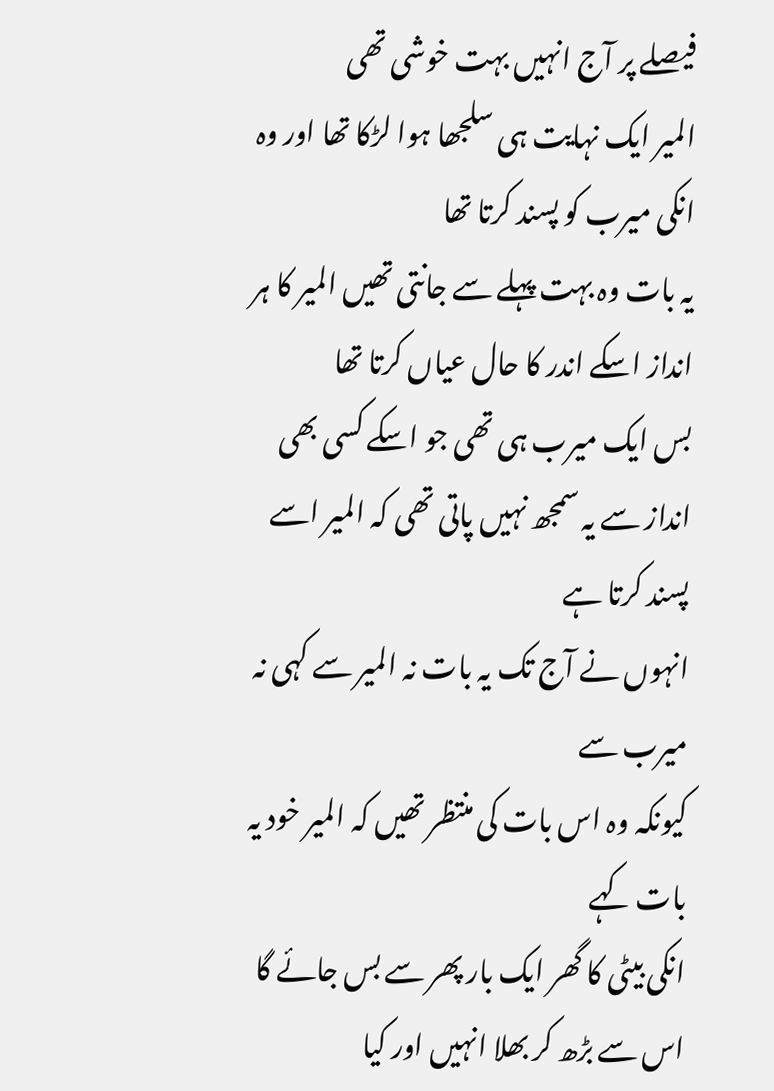فیصلے پر آج انہیں بہت خوشی تھی
المیر ایک نہایت ہی سلجھا ہوا لڑکا تھا اور وہ انکی میرب کو پسند کرتا تھا
یہ بات وہ بہت پہلے سے جانتی تھیں المیر کا ہر انداز اسکے اندر کا حال عیاں کرتا تھا
بس ایک میرب ہی تھی جو اسکے کسی بھی انداز سے یہ سمجھ نہیں پاتی تھی کہ المیر اسے پسند کرتا ہے
انہوں نے آج تک یہ بات نہ المیر سے کہی نہ میرب سے
کیونکہ وہ اس بات کی منتظر تھیں کہ المیر خود یہ بات کہے
انکی بیٹی کا گھر ایک بار پھر سے بس جائے گا اس سے بڑھ کر بھلا انہیں اور کیا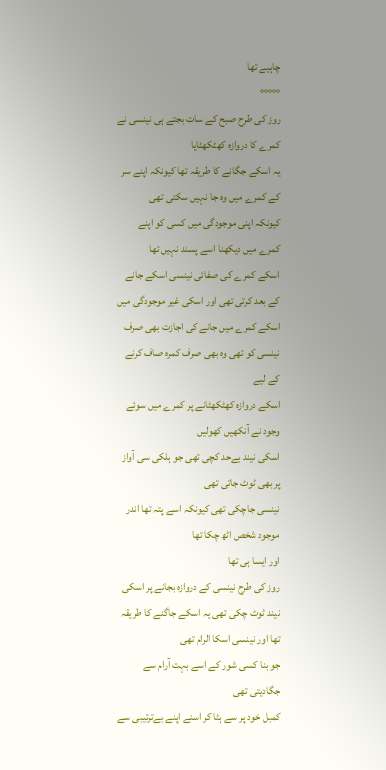چاہیے تھا
°°°°°
روز کی طرح صبح کے سات بجتے ہی نینسی نے کمرے کا دروازہ کھٹکھٹایا
یہ اسکے جگانے کا طریقہ تھا کیونکہ اپنے سر کے کمرے میں وہ جا نہیں سکتی تھی
کیونکہ اپنی موجودگی میں کسی کو اپنے کمرے میں دیکھنا اسے پسند نہیں تھا
اسکے کمرے کی صفائی نینسی اسکے جانے کے بعد کرتی تھی اور اسکی غیر موجودگی میں اسکے کمرے میں جانے کی اجازت بھی صرف نینسی کو تھی وہ بھی صرف کمرہ صاف کرنے کے لیے
اسکے دروازہ کھٹکھٹانے پر کمرے میں سوئے وجود نے آنکھیں کھولیں
اسکی نیند بےحد کچی تھی جو ہلکی سی آواز پر بھی ٹوٹ جاتی تھی
نینسی جاچکی تھی کیونکہ اسے پتہ تھا اندر موجود شخص اٹھ چکا تھا
اور ایسا ہی تھا
روز کی طرح نینسی کے دروازہ بجانے پر اسکی نیند ٹوٹ چکی تھی یہ اسکے جاگنے کا طریقہ تھا اور نینسی اسکا الرام تھی
جو بنا کسی شور کے اسے بہت آرام سے جگادیتی تھی
کمبل خود پر سے ہٹا کر اسنے اپنے بےترتیبی سے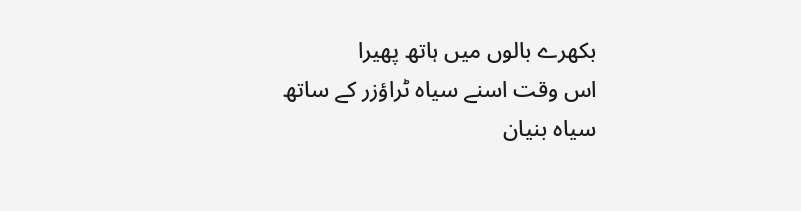بکھرے بالوں میں ہاتھ پھیرا
اس وقت اسنے سیاہ ٹراؤزر کے ساتھ سیاہ بنیان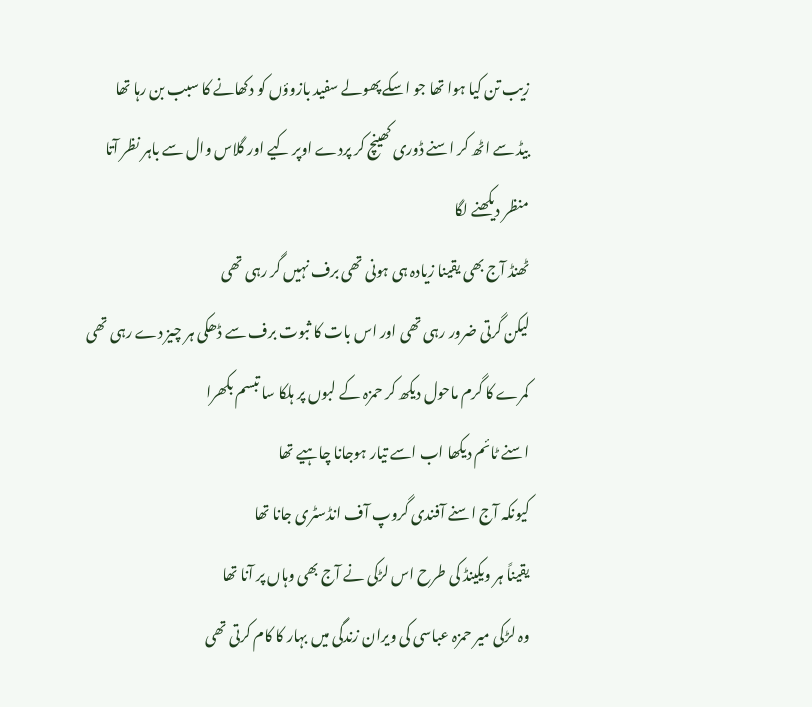زیب تن کیا ہوا تھا جو اسکے پھولے سفید بازوؤں کو دکھانے کا سبب بن رہا تھا
بیڈ سے اٹھ کر اسنے ڈوری کھینچ کر پردے اوپر کیے اور گلاس وال سے باہر نظر آتا منظر دیکھنے لگا
ٹھنڈ آج بھی یقینا زیادہ ہی ہونی تھی برف نہیں گر رہی تھی
لیکن گرتی ضرور رہی تھی اور اس بات کا ثبوت برف سے ڈھکی ہر چیز دے رہی تھی
کمرے کا گرم ماحول دیکھ کر حمزہ کے لبوں پر ہلکا سا تبسم بکھرا
اسنے ٹائم دیکھا اب اسے تیار ہوجانا چاہیے تھا
کیونکہ آج اسنے آفندی گروپ آف انڈسٹری جانا تھا
یقیناً ہر ویکینڈ کی طرح اس لڑکی نے آج بھی وہاں پر آنا تھا
وہ لڑکی میر حمزہ عباسی کی ویران زندگی میں بہار کا کام کرتی تھی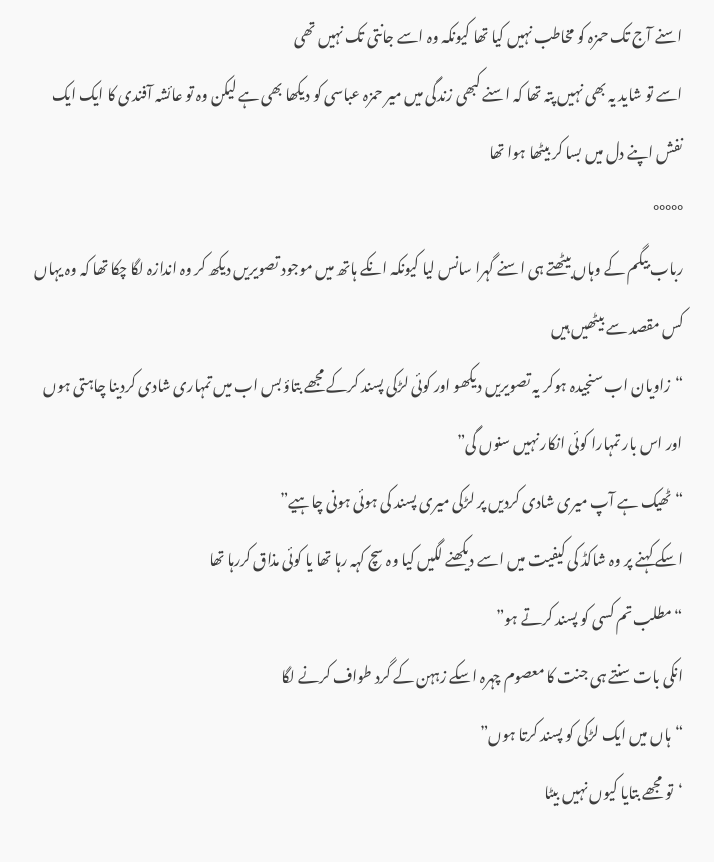اسنے آج تک حمزہ کو مخاطب نہیں کیا تھا کیونکہ وہ اسے جانتی تک نہیں تھی
اسے تو شاید یہ بھی نہیں پتہ تھا کہ اسنے کبھی زندگی میں میر حمزہ عباسی کو دیکھا بھی ہے لیکن وہ تو عائشہ آفندی کا ایک ایک نفش اپنے دل میں بسا کر بیٹھا ہوا تھا
°°°°°
رباب بیگم کے وہاں بیٹھتے ہی اسنے گہرا سانس لیا کیونکہ انکے ہاتھ میں موجود تصویریں دیکھ کر وہ اندازہ لگا چکا تھا کہ وہ یہاں کس مقصد سے بیٹھیں ہیں
“زاویان اب سنجیدہ ہوکر یہ تصویریں دیکھو اور کوئی لڑکی پسند کرکے مجھے بتاؤ بس اب میں تمہاری شادی کردینا چاہتی ہوں اور اس بار تمہارا کوئی انکار نہیں سنوں گی”
“ٹھیک ہے آپ میری شادی کردیں پر لڑکی میری پسند کی ہوئی ہونی چاہیے”
اسکے کہنے پر وہ شاکڈ کی کیفیت میں اسے دیکھنے لگیں کیا وہ سچ کہہ رہا تھا یا کوئی مذاق کررہا تھا
“مطلب تم کسی کو پسند کرتے ہو”
انکی بات سنتے ہی جنت کا معصوم چہرہ اسکے زہہن کے گرد طواف کرنے لگا
“ہاں میں ایک لڑکی کو پسند کرتا ہوں”
‘تو مجھے بتایا کیوں نہیں بیٹا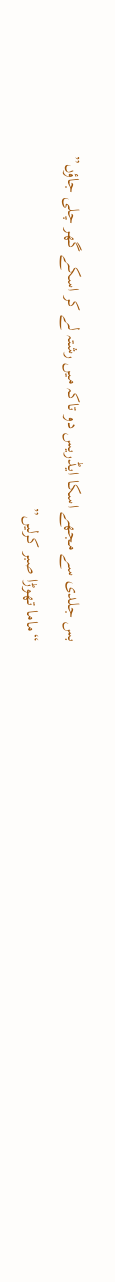بس جلدی سے مجھے اسکا ایڈریس دو تاکہ میں رشتہ لے کر اسکے گھر چلی جاؤں”
“ماما تھوڑا صبر کرلیں”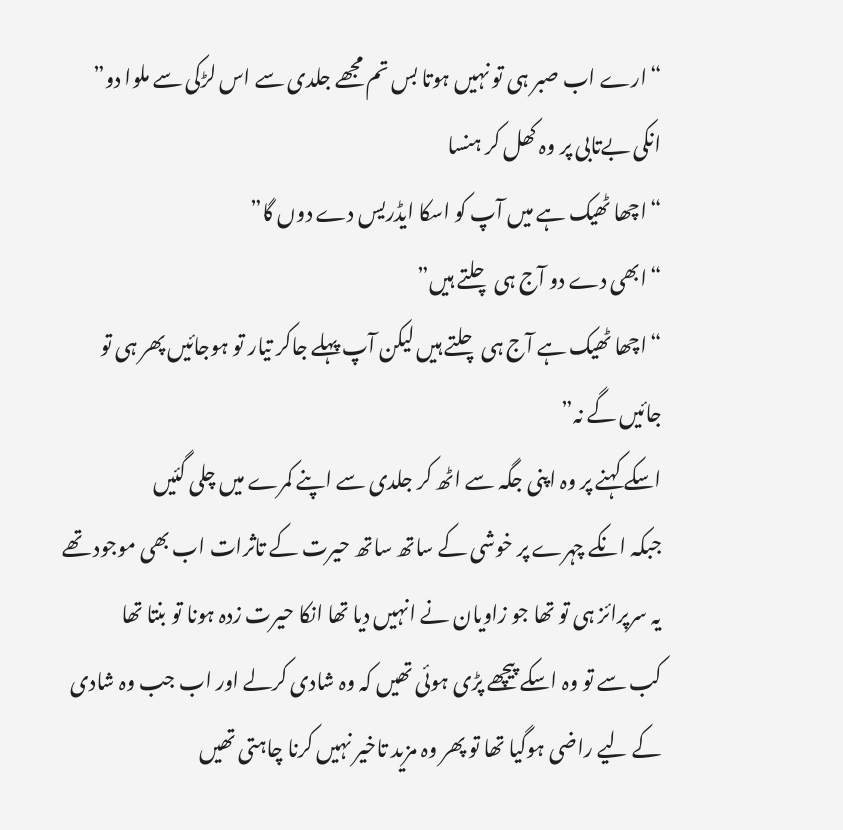“ارے اب صبر ہی تو نہیں ہوتا بس تم مجھے جلدی سے اس لڑکی سے ملوا دو”
انکی بےتابی پر وہ کھل کر ہنسا
“اچھا ٹھیک ہے میں آپ کو اسکا ایڈریس دے دوں گا”
“ابھی دے دو آج ہی چلتے ہیں”
“اچھا ٹھیک ہے آج ہی چلتے ہیں لیکن آپ پہلے جاکر تیار تو ہوجائیں پھر ہی تو جائیں گے نہ”
اسکے کہنے پر وہ اپنی جگہ سے اٹھ کر جلدی سے اپنے کمرے میں چلی گئیں
جبکہ انکے چہرے پر خوشی کے ساتھ ساتھ حیرت کے تاثرات اب بھی موجود تھے
یہ سرپرائز ہی تو تھا جو زاویان نے انہیں دیا تھا انکا حیرت زدہ ہونا تو بنتا تھا
کب سے تو وہ اسکے پیچھے پڑی ہوئی تھیں کہ وہ شادی کرلے اور اب جب وہ شادی کے لیے راضی ہوگیا تھا تو پھر وہ مزید تاخیر نہیں کرنا چاہتی تھیں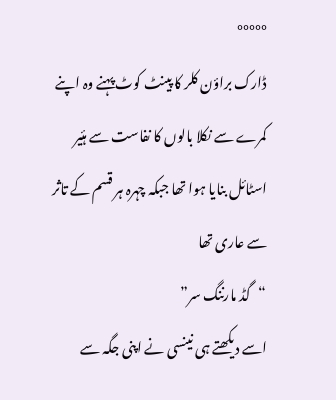°°°°°
ڈارک براؤن کلر کا پینٹ کوٹ پہنے وہ اپنے کمرے سے نکلا بالوں کا نفاست سے ہئیر اسٹائل بنایا ہوا تھا جبکہ چہرہ ہر قسم کے تاثر سے عاری تھا
“گڈ مارننگ سر”
اسے دیکھتے ہی نینسی نے اپنی جگہ سے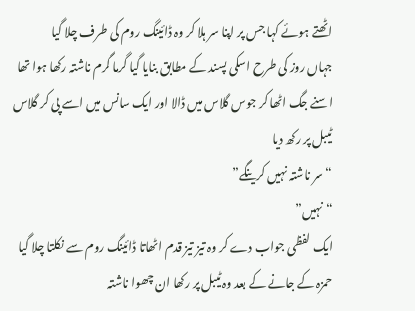اٹھتے ہوئے کہا جس پر اپنا سر ہلا کر وہ ڈائینگ روم کی طرف چلا گیا
جہاں روز کی طرح اسکی پسند کے مطابق بنایا گیا گرما گرم ناشتہ رکھا ہوا تھا
اسنے جگ اٹھا کر جوس گلاس میں ڈالا اور ایک سانس میں اسے پی کر گلاس ٹیبل پر رکھ دیا
“سر ناشتہ نہیں کرینگے”
“نہیں”
ایک لفظی جواب دے کر وہ تیز تیز قدم اٹھاتا ڈائینگ روم سے نکلتا چلا گیا
حمزہ کے جانے کے بعد وہ ٹیبل پر رکھا ان چھوا ناشتہ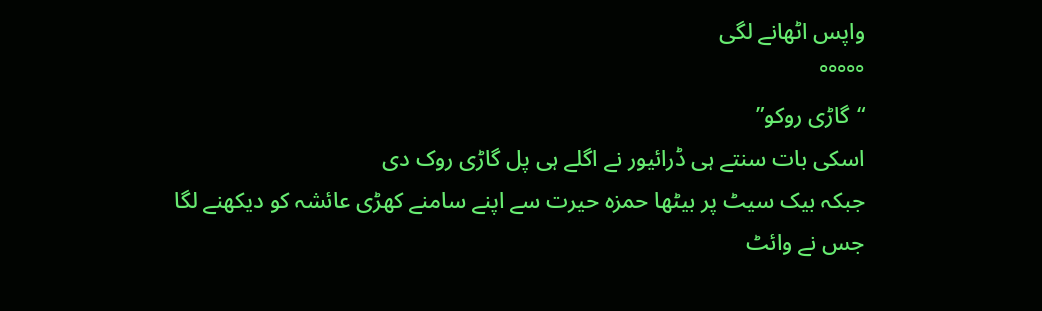واپس اٹھانے لگی
°°°°°
“گاڑی روکو”
اسکی بات سنتے ہی ڈرائیور نے اگلے ہی پل گاڑی روک دی
جبکہ بیک سیٹ پر بیٹھا حمزہ حیرت سے اپنے سامنے کھڑی عائشہ کو دیکھنے لگا
جس نے وائٹ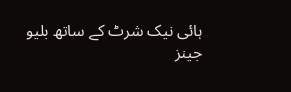ہائی نیک شرٹ کے ساتھ بلیو جینز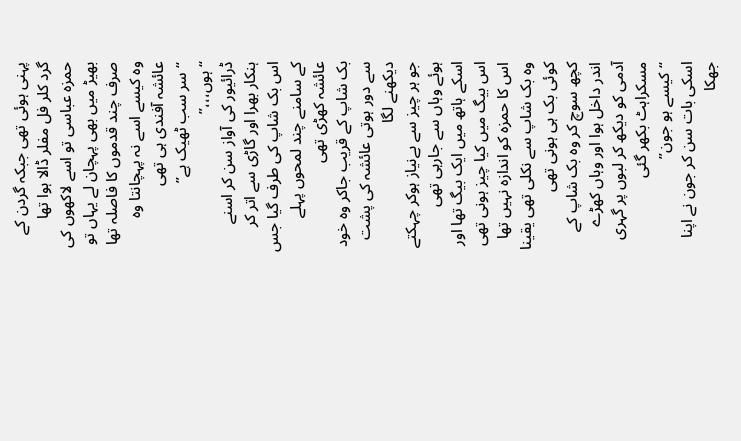پہنی ہوئی تھی جبکہ گردن کے گرد کلر فل مفلر ڈالا ہوا تھا
حمزہ عباسی تو اسے لاکھوں کی بھیڑ میں بھی پہچان لے یہاں تو صرف چند قدموں کا فاصلہ تھا وہ کیسے اسے نہ پہچانتا وہ عائشہ آفندی ہی تھی
“سر سب ٹھیک ہے”
“ہوں،،،”
ڈرائیور کی آواز سن کر اسنے ہنکار بھرا اور گاڑی سے اتر کر اس بک شاپ کی طرف گیا جس کے سامنے چند لمحوں پہلے عائشہ کھڑی تھی
بک شاپ کے قریب جاکر وہ خود سے دور ہوتی عائشہ کی پشت دیکھنے لگا
جو ہر چیز سے بےنیاز ہوکر چہکتے ہوئے وہاں سے جارہی تھی
اسکے ہاتھ میں ایک بیگ تھا اور اس بیگ میں کیا چیز ہونی تھی اس کا حمزہ کو اندازہ نہیں تھا وہ بک شاپ سے نکلی تھی یقینا کوئی بک ہی ہونی تھی
کچھ سوچ کر وہ بک شاپ کے اندر داخل ہوا اور وہاں کھڑے آدمی کو دیکھ کر لبوں پر گہری مسکراہٹ بکھر گئی
“کیسے ہو جون”
اسکی بات سن کر جون نے اپنا جھکا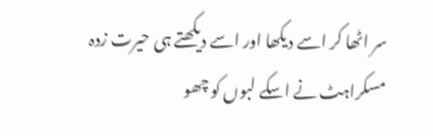سر اٹھا کر اسے دیکھا اور اسے دیکھتے ہی حیرت زدہ مسکراہٹ نے اسکے لبوں کو چھو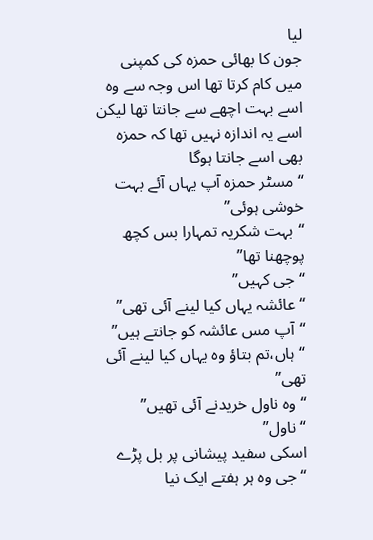لیا
جون کا بھائی حمزہ کی کمپنی میں کام کرتا تھا اس وجہ سے وہ اسے بہت اچھے سے جانتا تھا لیکن اسے یہ اندازہ نہیں تھا کہ حمزہ بھی اسے جانتا ہوگا
“مسٹر حمزہ آپ یہاں آئے بہت خوشی ہوئی”
“بہت شکریہ تمہارا بس کچھ پوچھنا تھا”
“جی کہیں”
“عائشہ یہاں کیا لینے آئی تھی”
“آپ مس عائشہ کو جانتے ہیں”
“ہاں،تم بتاؤ وہ یہاں کیا لینے آئی تھی”
“وہ ناول خریدنے آئی تھیں”
“ناول”
اسکی سفید پیشانی پر بل پڑے
“جی وہ ہر ہفتے ایک نیا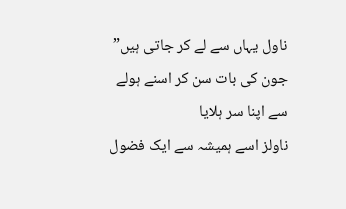ناول یہاں سے لے کر جاتی ہیں”
جون کی بات سن کر اسنے ہولے سے اپنا سر ہلایا
ناولز اسے ہمیشہ سے ایک فضول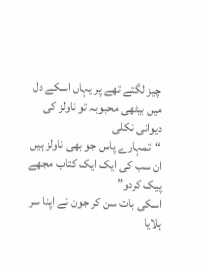چیز لگتے تھے پر یہاں اسکے دل میں بیٹھی محبوبہ تو ناولز کی دیوانی نکلی
“تمہارے پاس جو بھی ناولز ہیں ان سب کی ایک ایک کتاب مجھے پیک کردو”
اسکی بات سن کر جون نے اپنا سر ہلایا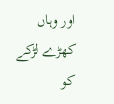اور وہاں کھڑے لڑکے کو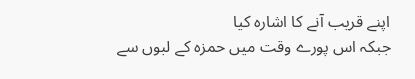اپنے قریب آنے کا اشارہ کیا
جبکہ اس پورے وقت میں حمزہ کے لبوں سے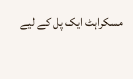مسکراہٹ ایک پل کے لیے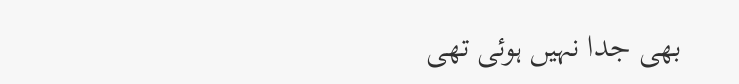بھی جدا نہیں ہوئی تھی